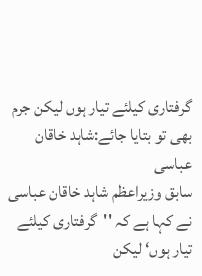گرفتاری کیلئے تیار ہوں لیکن جرم بھی تو بتایا جائے:شاہد خاقان عباسی
سابق وزیراعظم شاہد خاقان عباسی نے کہا ہے کہ ''گرفتاری کیلئے تیار ہوں‘ لیکن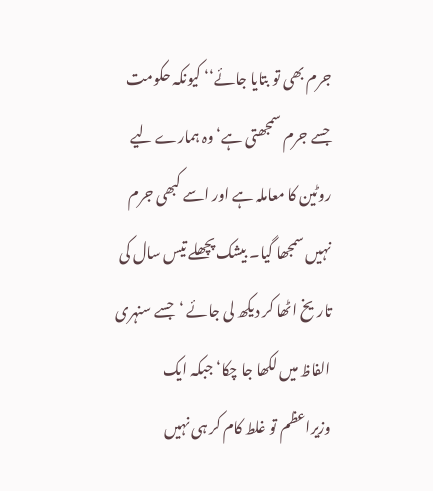جرم بھی تو بتایا جائے‘‘ کیونکہ حکومت جسے جرم سمجھتی ہے‘ وہ ہمارے لیے روٹین کا معاملہ ہے اور اسے کبھی جرم نہیں سمجھا گیا۔ بیشک پچھلے تیس سال کی تاریخ اٹھا کر دیکھ لی جائے ‘جسے سنہری الفاظ میں لکھا جا چکا‘ جبکہ ایک وزیراعظم تو غلط کام کر ہی نہیں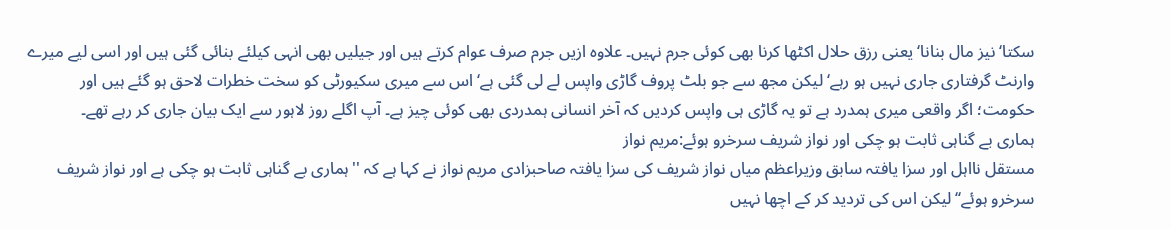سکتا‘ نیز مال بنانا‘ یعنی رزق حلال اکٹھا کرنا بھی کوئی جرم نہیں۔ علاوہ ازیں جرم صرف عوام کرتے ہیں اور جیلیں بھی انہی کیلئے بنائی گئی ہیں اور اسی لیے میرے وارنٹ گرفتاری جاری نہیں ہو رہے‘ لیکن مجھ سے جو بلٹ پروف گاڑی واپس لے لی گئی ہے‘ اس سے میری سکیورٹی کو سخت خطرات لاحق ہو گئے ہیں اور حکومت؛ اگر واقعی میری ہمدرد ہے تو یہ گاڑی ہی واپس کردیں کہ آخر انسانی ہمدردی بھی کوئی چیز ہے۔ آپ اگلے روز لاہور سے ایک بیان جاری کر رہے تھے۔
ہماری بے گناہی ثابت ہو چکی اور نواز شریف سرخرو ہوئے:مریم نواز
مستقل نااہل اور سزا یافتہ سابق وزیراعظم میاں نواز شریف کی سزا یافتہ صاحبزادی مریم نواز نے کہا ہے کہ ''ہماری بے گناہی ثابت ہو چکی ہے اور نواز شریف سرخرو ہوئے‘‘ لیکن اس کی تردید کر کے اچھا نہیں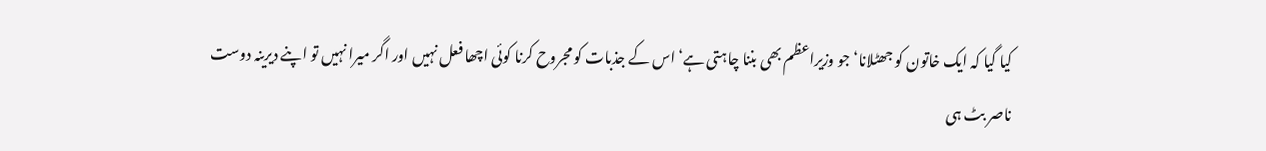کیا گیا کہ ایک خاتون کو جھٹلانا‘ جو وزیراعظم بھی بننا چاہتی ہے‘ اس کے جذبات کو مجروح کرنا کوئی اچھا فعل نہیں اور اگر میرا نہیں تو اپنے دیرینہ دوست ناصر بٹ ہی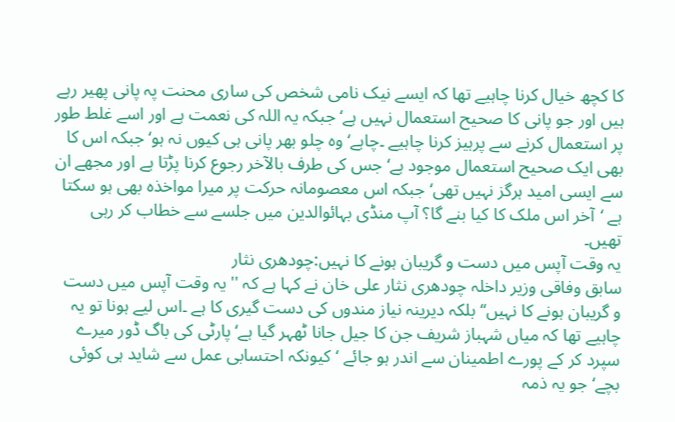کا کچھ خیال کرنا چاہیے تھا کہ ایسے نیک نامی شخص کی ساری محنت پہ پانی پھیر رہے ہیں اور جو پانی کا صحیح استعمال نہیں ہے‘ جبکہ یہ اللہ کی نعمت ہے اور اسے غلط طور پر استعمال کرنے سے پرہیز کرنا چاہیے ۔چاہے‘ وہ چلو بھر پانی ہی کیوں نہ ہو‘ جبکہ اس کا بھی ایک صحیح استعمال موجود ہے‘ جس کی طرف بالآخر رجوع کرنا پڑتا ہے اور مجھے ان سے ایسی امید ہرگز نہیں تھی‘ جبکہ اس معصومانہ حرکت پر میرا مواخذہ بھی ہو سکتا ہے ‘آخر اس ملک کا کیا بنے گا؟ آپ منڈی بہائوالدین میں جلسے سے خطاب کر رہی تھیں۔
یہ وقت آپس میں دست و گریبان ہونے کا نہیں:چودھری نثار
سابق وفاقی وزیر داخلہ چودھری نثار علی خان نے کہا ہے کہ ''یہ وقت آپس میں دست و گریبان ہونے کا نہیں‘‘ بلکہ دیرینہ نیاز مندوں کی دست گیری کا ہے ۔اس لیے ہونا تو یہ چاہیے تھا کہ میاں شہباز شریف جن کا جیل جانا ٹھہر گیا ہے‘ پارٹی کی باگ ڈور میرے سپرد کر کے پورے اطمینان سے اندر ہو جائے ‘کیونکہ احتسابی عمل سے شاید ہی کوئی بچے‘ جو یہ ذمہ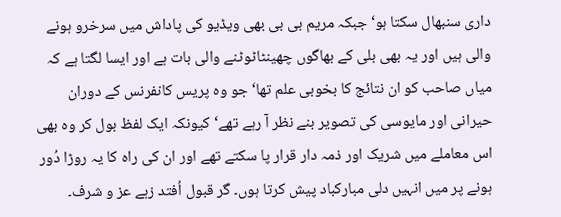داری سنبھال سکتا ہو‘ جبکہ مریم بی بی بھی ویڈیو کی پاداش میں سرخرو ہونے والی ہیں اور یہ بھی بلی کے بھاگوں چھینٹاٹوٹنے والی بات ہے اور ایسا لگتا ہے کہ میاں صاحب کو ان نتائج کا بخوبی علم تھا‘ جو وہ پریس کانفرنس کے دوران حیرانی اور مایوسی کی تصویر بنے نظر آ رہے تھے‘ کیونکہ ایک لفظ بول کر وہ بھی اس معاملے میں شریک اور ذمہ دار قرار پا سکتے تھے اور ان کی راہ کا یہ روڑا دُور ہونے پر میں انہیں دلی مبارکباد پیش کرتا ہوں۔ گر قبول اُفتد زہے عز و شرف۔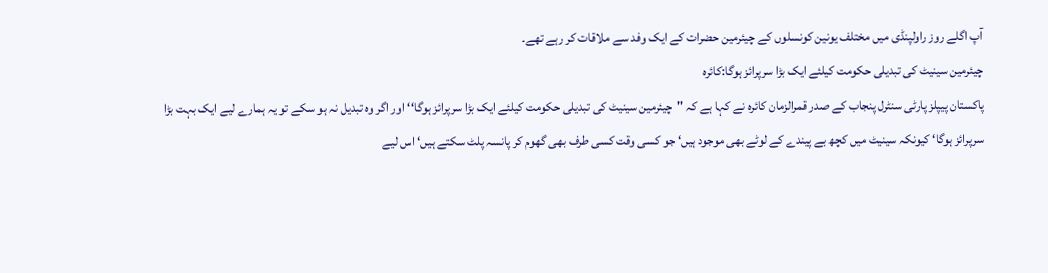آپ اگلے روز راولپنڈی میں مختلف یونین کونسلوں کے چیئرمین حضرات کے ایک وفد سے ملاقات کر رہے تھے۔
چیئرمین سینیٹ کی تبدیلی حکومت کیلئے ایک بڑا سرپرائز ہوگا:کائرہ
پاکستان پیپلز پارٹی سنٹرل پنجاب کے صدر قمرالزمان کائرہ نے کہا ہے کہ ''چیئرمین سینیٹ کی تبدیلی حکومت کیلئے ایک بڑا سرپرائز ہوگا‘‘ اور اگر وہ تبدیل نہ ہو سکے تو یہ ہمارے لیے ایک بہت بڑا سرپرائز ہوگا‘ کیونکہ سینیٹ میں کچھ بے پیندے کے لوٹے بھی موجود ہیں‘ جو کسی وقت کسی طرف بھی گھوم کر پانسہ پلٹ سکتے ہیں‘ اس لیے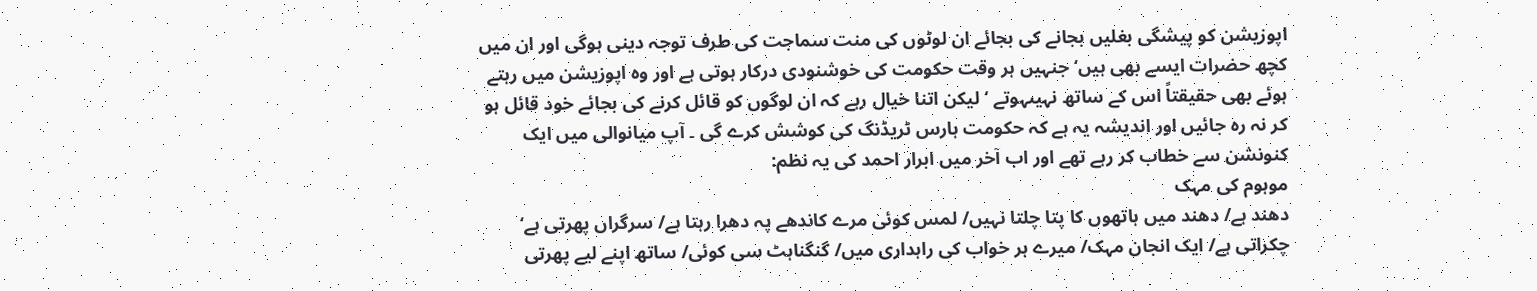اپوزیشن کو پیشگی بغلیں بجانے کی بجائے ان لوٹوں کی منت سماجت کی طرف توجہ دینی ہوگی اور ان میں کچھ حضرات ایسے بھی ہیں‘ جنہیں ہر وقت حکومت کی خوشنودی درکار ہوتی ہے اور وہ اپوزیشن میں رہتے ہوئے بھی حقیقتاً اس کے ساتھ نہیںہوتے ‘لیکن اتنا خیال رہے کہ ان لوگوں کو قائل کرنے کی بجائے خود قائل ہو کر نہ رہ جائیں اور اندیشہ یہ ہے کہ حکومت ہارس ٹریڈنگ کی کوشش کرے گی ۔ آپ میانوالی میں ایک کنونشن سے خطاب کر رہے تھے اور اب آخر میں ابرار احمد کی یہ نظم:
موہوم کی مہک
دھند ہے/ دھند میں ہاتھوں کا پتا چلتا نہیں/ لمس کوئی مرے کاندھے پہ دھرا رہتا ہے/ سرگراں پھرتی ہے‘ چکراتی ہے/ ایک انجان مہک/ میرے ہر خواب کی راہداری میں/ گنگناہٹ سی کوئی/ ساتھ اپنے لیے پھرتی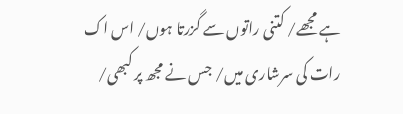ہے مجھے/ کتنی راتوں سے گزرتا ہوں/ اس اک رات کی سرشاری میں/ جس نے مجھ پر کبھی/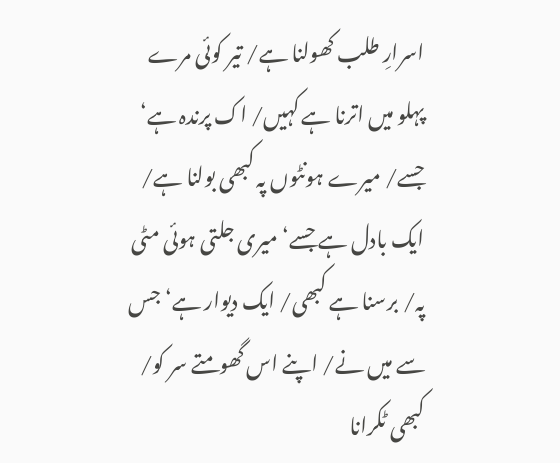اسرارِ طلب کھولنا ہے/ تیر کوئی مرے پہلو میں اترنا ہے کہیں/ اک پرندہ ہے‘ جسے/ میرے ہونٹوں پہ کبھی بولنا ہے/ ایک بادل ہے جسے‘میری جلتی ہوئی مٹی پہ/ برسنا ہے کبھی/ ایک دیوار ہے‘ جس سے میں نے/ اپنے اس گھومتے سر کو/ کبھی ٹکرانا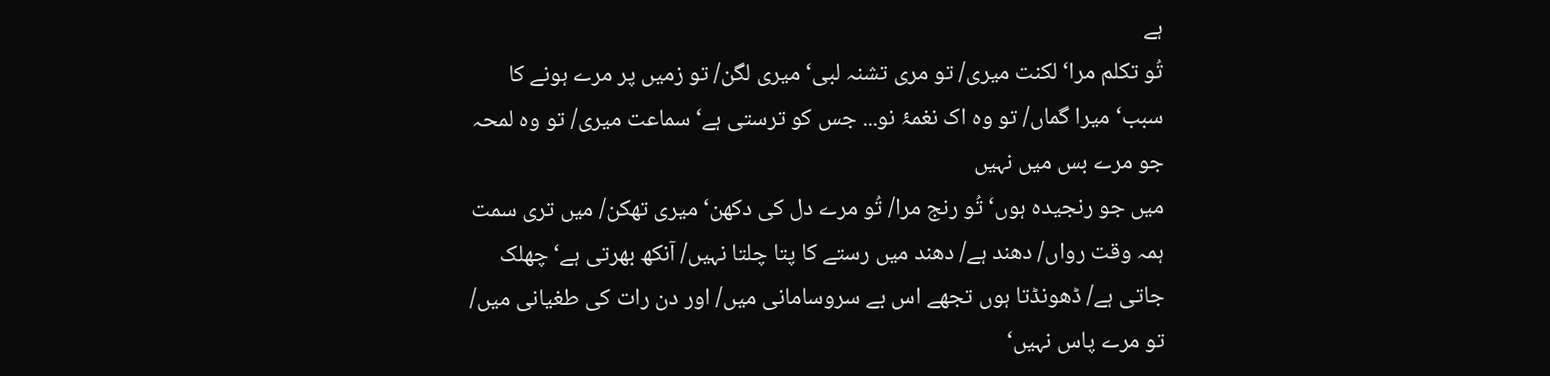ہے
تُو تکلم مرا‘ لکنت میری/ تو مری تشنہ لبی‘ میری لگن/ تو زمیں پر مرے ہونے کا سبب‘ میرا گماں/ تو وہ اک نغمۂ نو... جس کو ترستی ہے‘ سماعت میری/ تو وہ لمحہ جو مرے بس میں نہیں
میں جو رنجیدہ ہوں‘ تُو رنج مرا/ تُو مرے دل کی دکھن‘ میری تھکن/ میں تری سمت ہمہ وقت رواں/ دھند ہے/ دھند میں رستے کا پتا چلتا نہیں/ آنکھ بھرتی ہے‘ چھلک جاتی ہے/ ڈھونڈتا ہوں تجھے اس بے سروسامانی میں/ اور دن رات کی طغیانی میں/ تو مرے پاس نہیں‘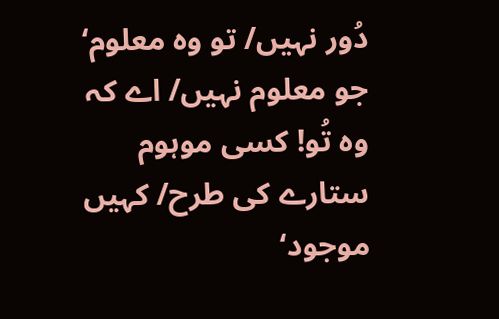دُور نہیں/ تو وہ معلوم‘ جو معلوم نہیں/ اے کہ وہ تُو! کسی موہوم ستارے کی طرح/ کہیں موجود‘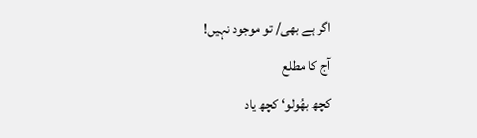اگر ہے بھی/ تو موجود نہیں!
آج کا مطلع
کچھ بھُولو‘ کچھ یاد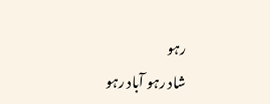رہو
شاد رہو آباد رہو